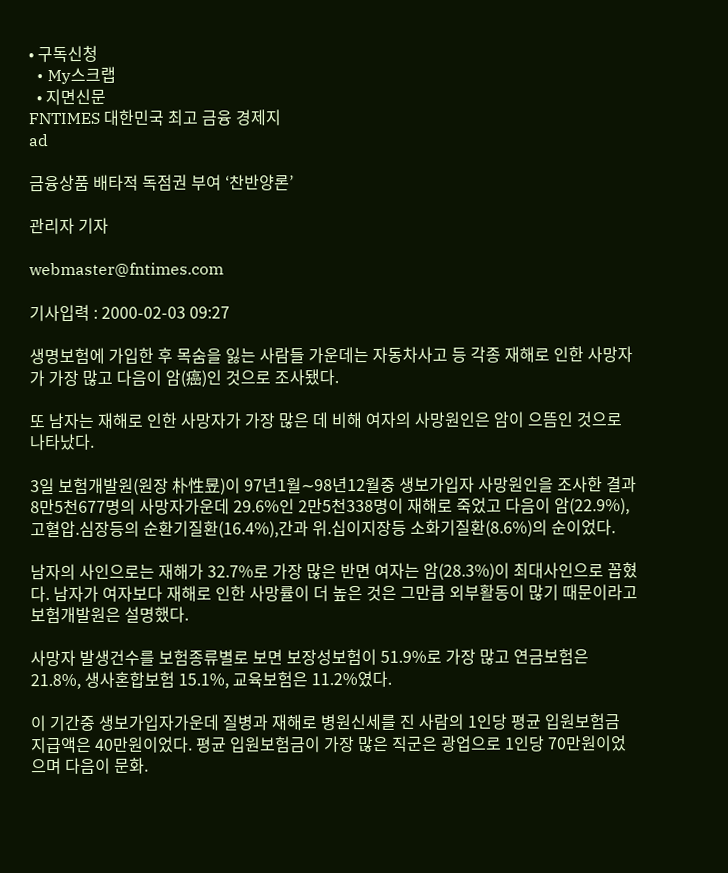• 구독신청
  • My스크랩
  • 지면신문
FNTIMES 대한민국 최고 금융 경제지
ad

금융상품 배타적 독점권 부여 ‘찬반양론’

관리자 기자

webmaster@fntimes.com

기사입력 : 2000-02-03 09:27

생명보험에 가입한 후 목숨을 잃는 사람들 가운데는 자동차사고 등 각종 재해로 인한 사망자가 가장 많고 다음이 암(癌)인 것으로 조사됐다.

또 남자는 재해로 인한 사망자가 가장 많은 데 비해 여자의 사망원인은 암이 으뜸인 것으로 나타났다.

3일 보험개발원(원장 朴性昱)이 97년1월∼98년12월중 생보가입자 사망원인을 조사한 결과 8만5천677명의 사망자가운데 29.6%인 2만5천338명이 재해로 죽었고 다음이 암(22.9%),고혈압.심장등의 순환기질환(16.4%),간과 위.십이지장등 소화기질환(8.6%)의 순이었다.

남자의 사인으로는 재해가 32.7%로 가장 많은 반면 여자는 암(28.3%)이 최대사인으로 꼽혔다. 남자가 여자보다 재해로 인한 사망률이 더 높은 것은 그만큼 외부활동이 많기 때문이라고 보험개발원은 설명했다.

사망자 발생건수를 보험종류별로 보면 보장성보험이 51.9%로 가장 많고 연금보험은 21.8%, 생사혼합보험 15.1%, 교육보험은 11.2%였다.

이 기간중 생보가입자가운데 질병과 재해로 병원신세를 진 사람의 1인당 평균 입원보험금 지급액은 40만원이었다. 평균 입원보험금이 가장 많은 직군은 광업으로 1인당 70만원이었으며 다음이 문화.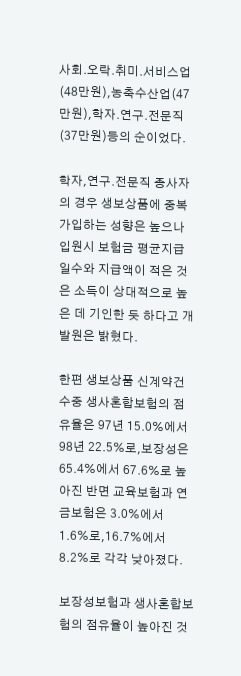사회.오락.취미.서비스업(48만원),농축수산업(47만원),학자.연구.전문직(37만원)등의 순이었다.

학자,연구.전문직 종사자의 경우 생보상품에 중복가입하는 성향은 높으나 입원시 보험금 평균지급일수와 지급액이 적은 것은 소득이 상대적으로 높은 데 기인한 듯 하다고 개발원은 밝혔다.

한편 생보상품 신계약건수중 생사혼합보험의 점유율은 97년 15.0%에서 98년 22.5%로,보장성은 65.4%에서 67.6%로 높아진 반면 교육보험과 연금보험은 3.0%에서 1.6%로,16.7%에서 8.2%로 각각 낮아졌다.

보장성보험과 생사혼합보험의 점유율이 높아진 것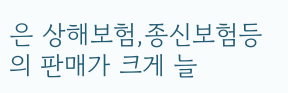은 상해보험,종신보험등의 판매가 크게 늘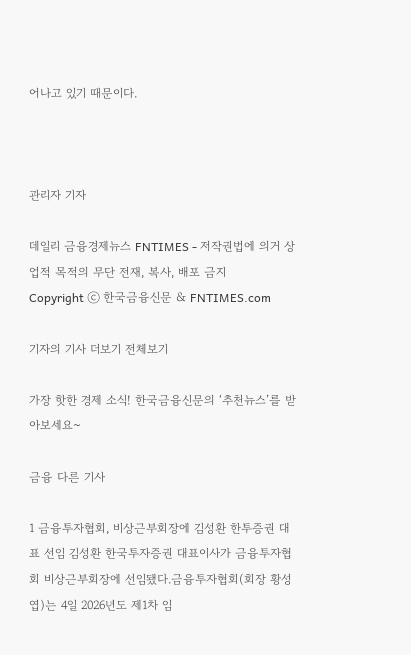어나고 있기 때문이다.



관리자 기자

데일리 금융경제뉴스 FNTIMES - 저작권법에 의거 상업적 목적의 무단 전재, 복사, 배포 금지
Copyright ⓒ 한국금융신문 & FNTIMES.com

기자의 기사 더보기 전체보기

가장 핫한 경제 소식! 한국금융신문의 ‘추천뉴스’를 받아보세요~

금융 다른 기사

1 금융투자협회, 비상근부회장에 김성환 한투증권 대표 선임 김성환 한국투자증권 대표이사가 금융투자협회 비상근부회장에 선임됐다.금융투자협회(회장 황성엽)는 4일 2026년도 제1차 임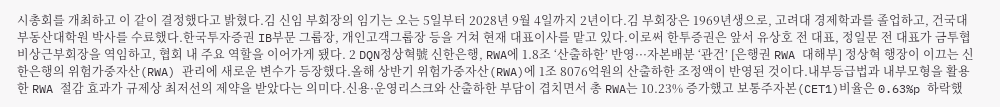시총회를 개최하고 이 같이 결정했다고 밝혔다.김 신임 부회장의 임기는 오는 5일부터 2028년 9월 4일까지 2년이다.김 부회장은 1969년생으로, 고려대 경제학과를 졸업하고, 건국대 부동산대학원 박사를 수료했다.한국투자증권 IB부문 그룹장, 개인고객그룹장 등을 거쳐 현재 대표이사를 맡고 있다.이로써 한투증권은 앞서 유상호 전 대표, 정일문 전 대표가 금투협 비상근부회장을 역임하고, 협회 내 주요 역할을 이어가게 됐다. 2 DQN정상혁號 신한은행, RWA에 1.8조 ‘산출하한’ 반영···자본배분 ‘관건’ [은행권 RWA 대해부] 정상혁 행장이 이끄는 신한은행의 위험가중자산(RWA) 관리에 새로운 변수가 등장했다.올해 상반기 위험가중자산(RWA)에 1조 8076억원의 산출하한 조정액이 반영된 것이다.내부등급법과 내부모형을 활용한 RWA 절감 효과가 규제상 최저선의 제약을 받았다는 의미다.신용·운영리스크와 산출하한 부담이 겹치면서 총 RWA는 10.23% 증가했고 보통주자본(CET1)비율은 0.63%p 하락했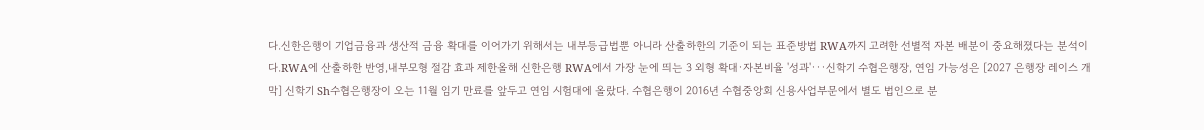다.신한은행이 기업금융과 생산적 금융 확대를 이어가기 위해서는 내부등급법뿐 아니라 산출하한의 기준이 되는 표준방법 RWA까지 고려한 선별적 자본 배분이 중요해졌다는 분석이다.RWA에 산출하한 반영,내부모형 절감 효과 제한올해 신한은행 RWA에서 가장 눈에 띄는 3 외형 확대·자본비율 '성과'···신학기 수협은행장, 연임 가능성은 [2027 은행장 레이스 개막] 신학기 Sh수협은행장이 오는 11월 임기 만료를 앞두고 연임 시험대에 올랐다. 수협은행이 2016년 수협중앙회 신용사업부문에서 별도 법인으로 분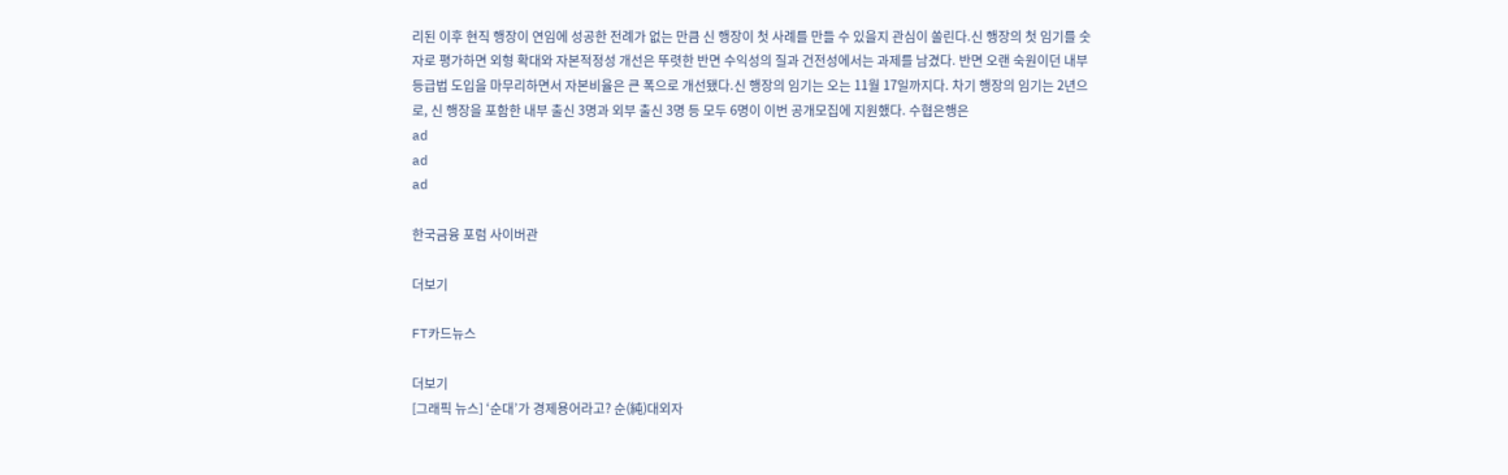리된 이후 현직 행장이 연임에 성공한 전례가 없는 만큼 신 행장이 첫 사례를 만들 수 있을지 관심이 쏠린다.신 행장의 첫 임기를 숫자로 평가하면 외형 확대와 자본적정성 개선은 뚜렷한 반면 수익성의 질과 건전성에서는 과제를 남겼다. 반면 오랜 숙원이던 내부등급법 도입을 마무리하면서 자본비율은 큰 폭으로 개선됐다.신 행장의 임기는 오는 11월 17일까지다. 차기 행장의 임기는 2년으로, 신 행장을 포함한 내부 출신 3명과 외부 출신 3명 등 모두 6명이 이번 공개모집에 지원했다. 수협은행은
ad
ad
ad

한국금융 포럼 사이버관

더보기

FT카드뉴스

더보기
[그래픽 뉴스] ‘순대’가 경제용어라고? 순(純)대외자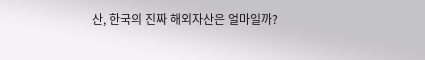산, 한국의 진짜 해외자산은 얼마일까?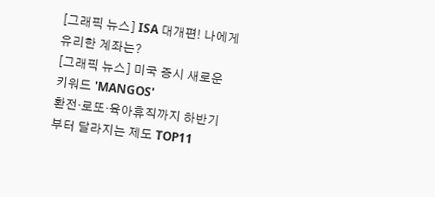[그래픽 뉴스] ISA 대개편! 나에게 유리한 계좌는?
[그래픽 뉴스] 미국 증시 새로운 키워드 'MANGOS'
환전·로또·육아휴직까지 하반기부터 달라지는 제도 TOP11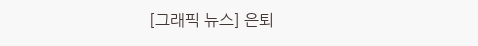[그래픽 뉴스] 은퇴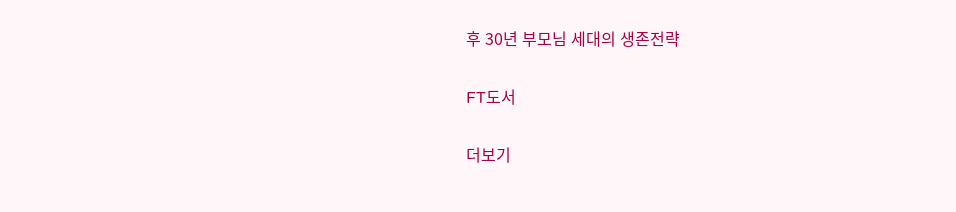후 30년 부모님 세대의 생존전략

FT도서

더보기